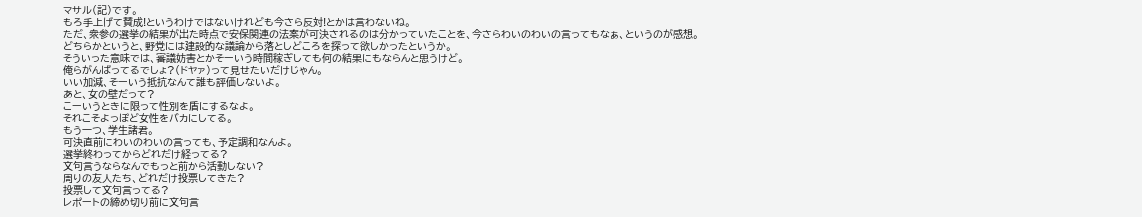マサル(記)です。
もろ手上げて賛成!というわけではないけれども今さら反対!とかは言わないね。
ただ、衆参の選挙の結果が出た時点で安保関連の法案が可決されるのは分かっていたことを、今さらわいのわいの言ってもなぁ、というのが感想。
どちらかというと、野党には建設的な議論から落としどころを探って欲しかったというか。
そういった意味では、審議妨害とかそーいう時間稼ぎしても何の結果にもならんと思うけど。
俺らがんばってるでしょ?(ドヤァ)って見せたいだけじゃん。
いい加減、そーいう抵抗なんて誰も評価しないよ。
あと、女の壁だって?
こーいうときに限って性別を盾にするなよ。
それこそよっぽど女性をバカにしてる。
もう一つ、学生諸君。
可決直前にわいのわいの言っても、予定調和なんよ。
選挙終わってからどれだけ経ってる?
文句言うならなんでもっと前から活動しない?
周りの友人たち、どれだけ投票してきた?
投票して文句言ってる?
レポートの締め切り前に文句言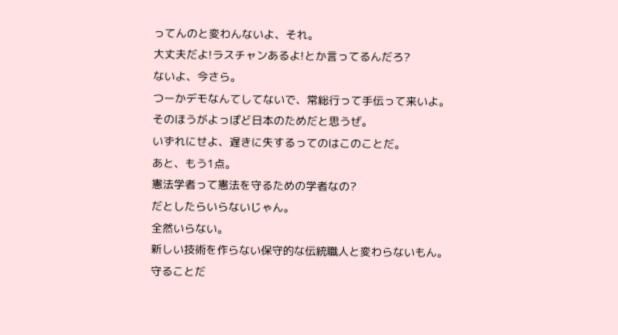ってんのと変わんないよ、それ。
大丈夫だよ!ラスチャンあるよ!とか言ってるんだろ?
ないよ、今さら。
つーかデモなんてしてないで、常総行って手伝って来いよ。
そのほうがよっぽど日本のためだと思うぜ。
いずれにせよ、遅きに失するってのはこのことだ。
あと、もう1点。
憲法学者って憲法を守るための学者なの?
だとしたらいらないじゃん。
全然いらない。
新しい技術を作らない保守的な伝統職人と変わらないもん。
守ることだ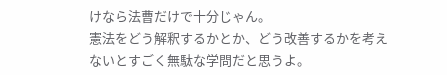けなら法曹だけで十分じゃん。
憲法をどう解釈するかとか、どう改善するかを考えないとすごく無駄な学問だと思うよ。